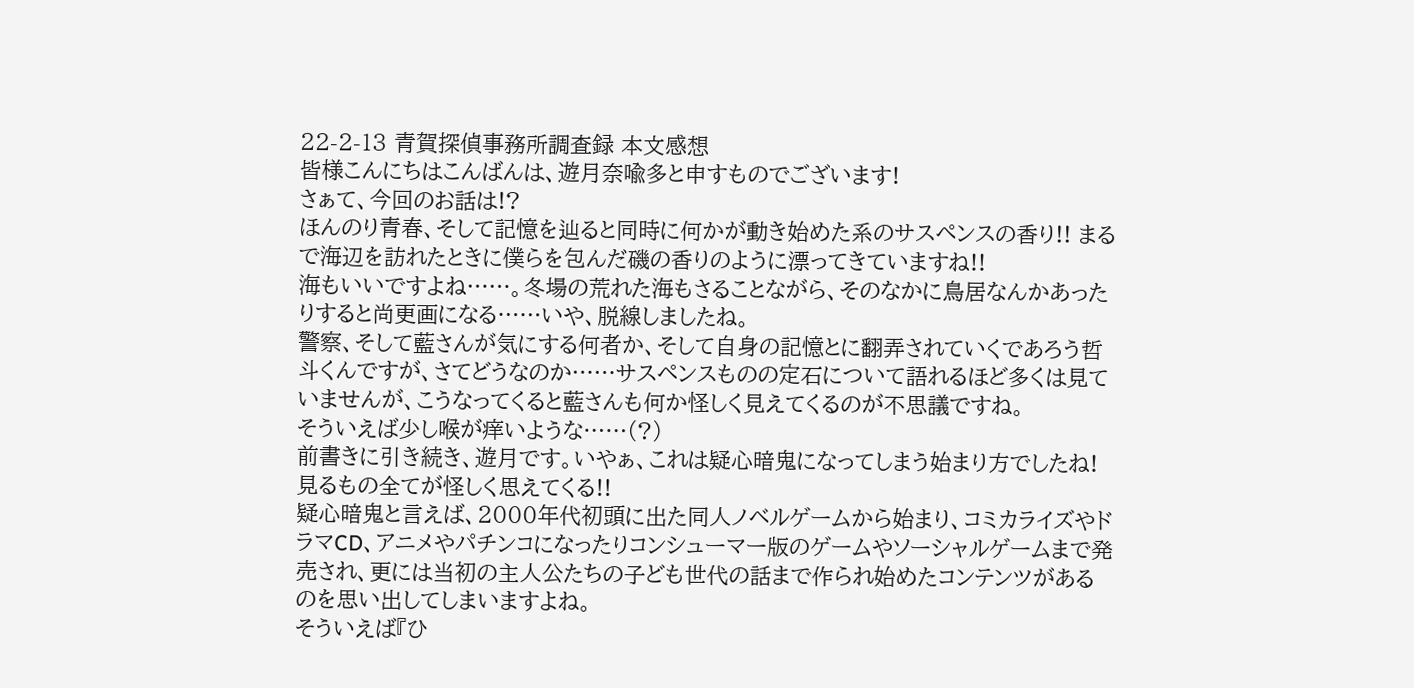22-2-13 青賀探偵事務所調査録 本文感想
皆様こんにちはこんばんは、遊月奈喩多と申すものでございます!
さぁて、今回のお話は!?
ほんのり青春、そして記憶を辿ると同時に何かが動き始めた系のサスペンスの香り!! まるで海辺を訪れたときに僕らを包んだ磯の香りのように漂ってきていますね!!
海もいいですよね……。冬場の荒れた海もさることながら、そのなかに鳥居なんかあったりすると尚更画になる……いや、脱線しましたね。
警察、そして藍さんが気にする何者か、そして自身の記憶とに翻弄されていくであろう哲斗くんですが、さてどうなのか……サスペンスものの定石について語れるほど多くは見ていませんが、こうなってくると藍さんも何か怪しく見えてくるのが不思議ですね。
そういえば少し喉が痒いような……(?)
前書きに引き続き、遊月です。いやぁ、これは疑心暗鬼になってしまう始まり方でしたね! 見るもの全てが怪しく思えてくる!!
疑心暗鬼と言えば、2000年代初頭に出た同人ノベルゲームから始まり、コミカライズやドラマCD、アニメやパチンコになったりコンシューマー版のゲームやソーシャルゲームまで発売され、更には当初の主人公たちの子ども世代の話まで作られ始めたコンテンツがあるのを思い出してしまいますよね。
そういえば『ひ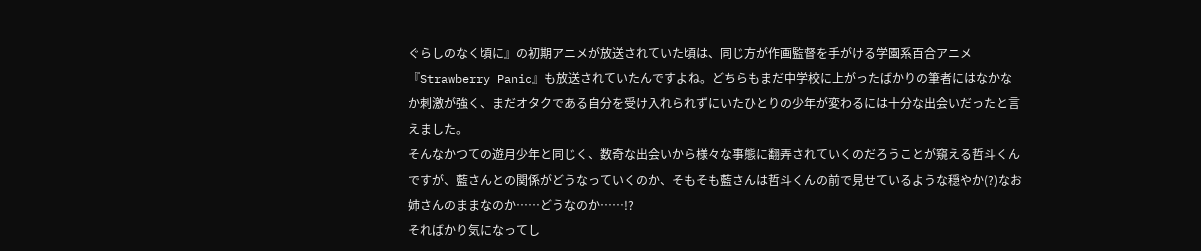ぐらしのなく頃に』の初期アニメが放送されていた頃は、同じ方が作画監督を手がける学園系百合アニメ『Strawberry Panic』も放送されていたんですよね。どちらもまだ中学校に上がったばかりの筆者にはなかなか刺激が強く、まだオタクである自分を受け入れられずにいたひとりの少年が変わるには十分な出会いだったと言えました。
そんなかつての遊月少年と同じく、数奇な出会いから様々な事態に翻弄されていくのだろうことが窺える哲斗くんですが、藍さんとの関係がどうなっていくのか、そもそも藍さんは哲斗くんの前で見せているような穏やか(?)なお姉さんのままなのか……どうなのか……!?
そればかり気になってし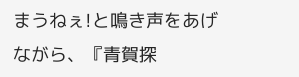まうねぇ!と鳴き声をあげながら、『青賀探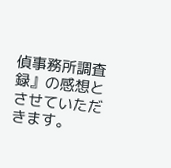偵事務所調査録』の感想とさせていただきます。